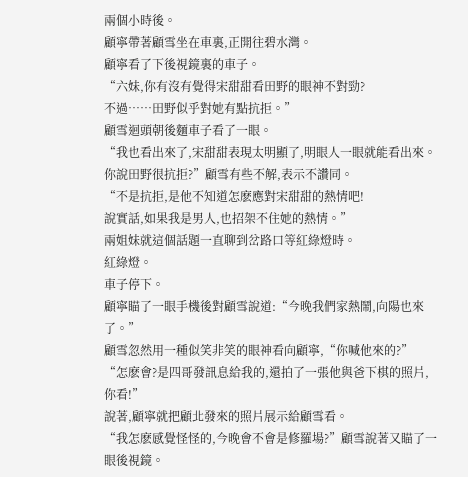兩個小時後。
顧寧帶著顧雪坐在車裏,正開往碧水灣。
顧寧看了下後視鏡裏的車子。
“六妹,你有沒有覺得宋甜甜看田野的眼神不對勁?
不過……田野似乎對她有點抗拒。”
顧雪迴頭朝後麵車子看了一眼。
“我也看出來了,宋甜甜表現太明顯了,明眼人一眼就能看出來。
你說田野很抗拒?”顧雪有些不解,表示不讚同。
“不是抗拒,是他不知道怎麽應對宋甜甜的熱情吧!
說實話,如果我是男人,也招架不住她的熱情。”
兩姐妹就這個話題一直聊到岔路口等紅綠燈時。
紅綠燈。
車子停下。
顧寧瞄了一眼手機後對顧雪說道:“今晚我們家熱鬧,向陽也來了。”
顧雪忽然用一種似笑非笑的眼神看向顧寧,“你喊他來的?”
“怎麽會?是四哥發訊息給我的,還拍了一張他與爸下棋的照片,你看!”
說著,顧寧就把顧北發來的照片展示給顧雪看。
“我怎麽感覺怪怪的,今晚會不會是修羅場?”顧雪說著又瞄了一眼後視鏡。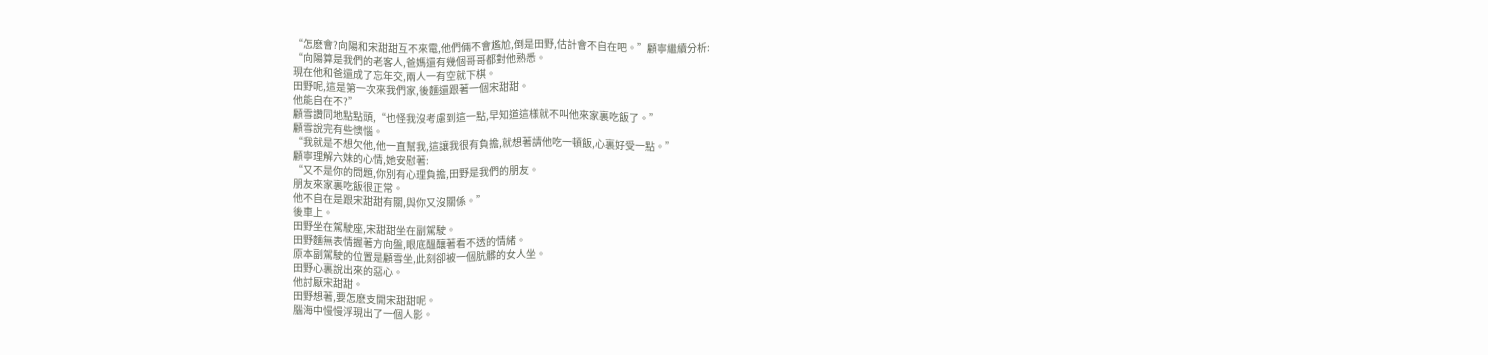“怎麽會?向陽和宋甜甜互不來電,他們倆不會尷尬,倒是田野,估計會不自在吧。”顧寧繼續分析:
“向陽算是我們的老客人,爸媽還有幾個哥哥都對他熟悉。
現在他和爸還成了忘年交,兩人一有空就下棋。
田野呢,這是第一次來我們家,後麵還跟著一個宋甜甜。
他能自在不?”
顧雪讚同地點點頭,“也怪我沒考慮到這一點,早知道這樣就不叫他來家裏吃飯了。”
顧雪說完有些懊惱。
“我就是不想欠他,他一直幫我,這讓我很有負擔,就想著請他吃一頓飯,心裏好受一點。”
顧寧理解六妹的心情,她安慰著:
“又不是你的問題,你別有心理負擔,田野是我們的朋友。
朋友來家裏吃飯很正常。
他不自在是跟宋甜甜有關,與你又沒關係。”
後車上。
田野坐在駕駛座,宋甜甜坐在副駕駛。
田野麵無表情握著方向盤,眼底醞釀著看不透的情緒。
原本副駕駛的位置是顧雪坐,此刻卻被一個肮髒的女人坐。
田野心裏說出來的惡心。
他討厭宋甜甜。
田野想著,要怎麽支開宋甜甜呢。
腦海中慢慢浮現出了一個人影。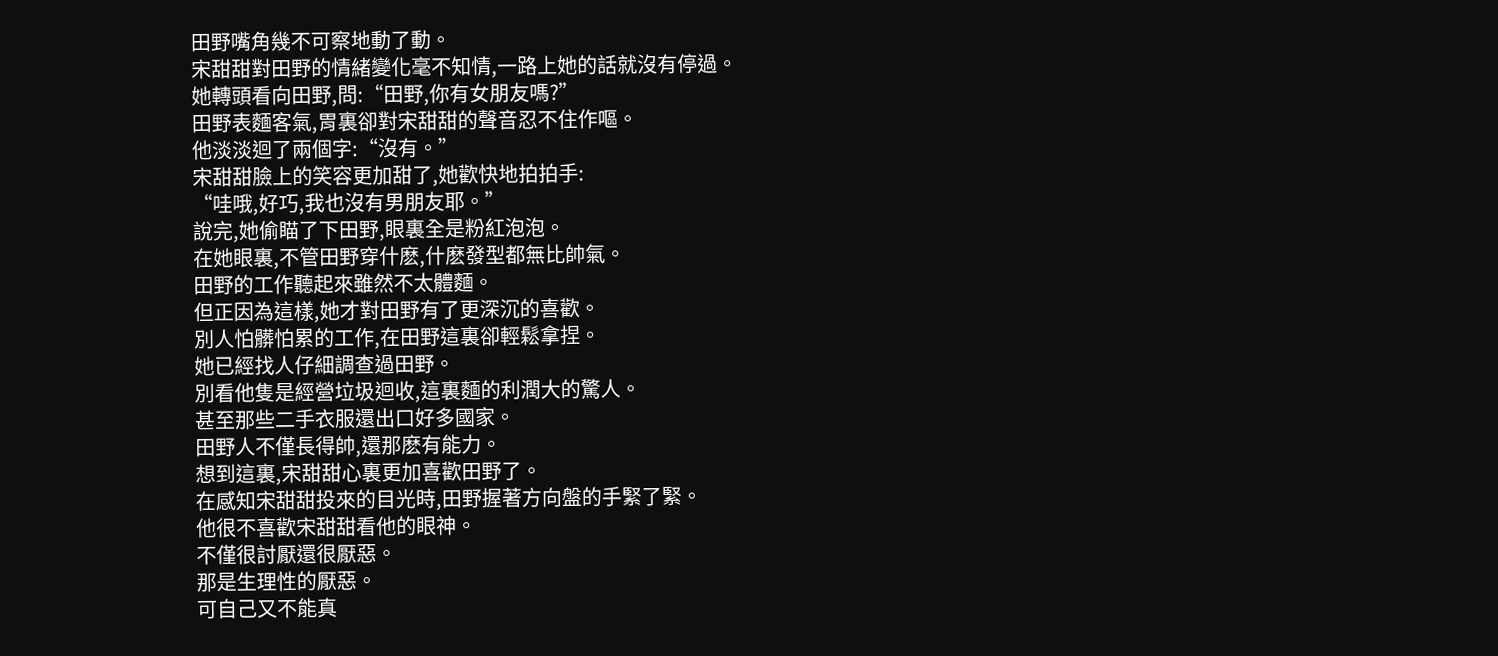田野嘴角幾不可察地動了動。
宋甜甜對田野的情緒變化毫不知情,一路上她的話就沒有停過。
她轉頭看向田野,問:“田野,你有女朋友嗎?”
田野表麵客氣,胃裏卻對宋甜甜的聲音忍不住作嘔。
他淡淡迴了兩個字:“沒有。”
宋甜甜臉上的笑容更加甜了,她歡快地拍拍手:
“哇哦,好巧,我也沒有男朋友耶。”
說完,她偷瞄了下田野,眼裏全是粉紅泡泡。
在她眼裏,不管田野穿什麽,什麽發型都無比帥氣。
田野的工作聽起來雖然不太體麵。
但正因為這樣,她才對田野有了更深沉的喜歡。
別人怕髒怕累的工作,在田野這裏卻輕鬆拿捏。
她已經找人仔細調查過田野。
別看他隻是經營垃圾迴收,這裏麵的利潤大的驚人。
甚至那些二手衣服還出口好多國家。
田野人不僅長得帥,還那麽有能力。
想到這裏,宋甜甜心裏更加喜歡田野了。
在感知宋甜甜投來的目光時,田野握著方向盤的手緊了緊。
他很不喜歡宋甜甜看他的眼神。
不僅很討厭還很厭惡。
那是生理性的厭惡。
可自己又不能真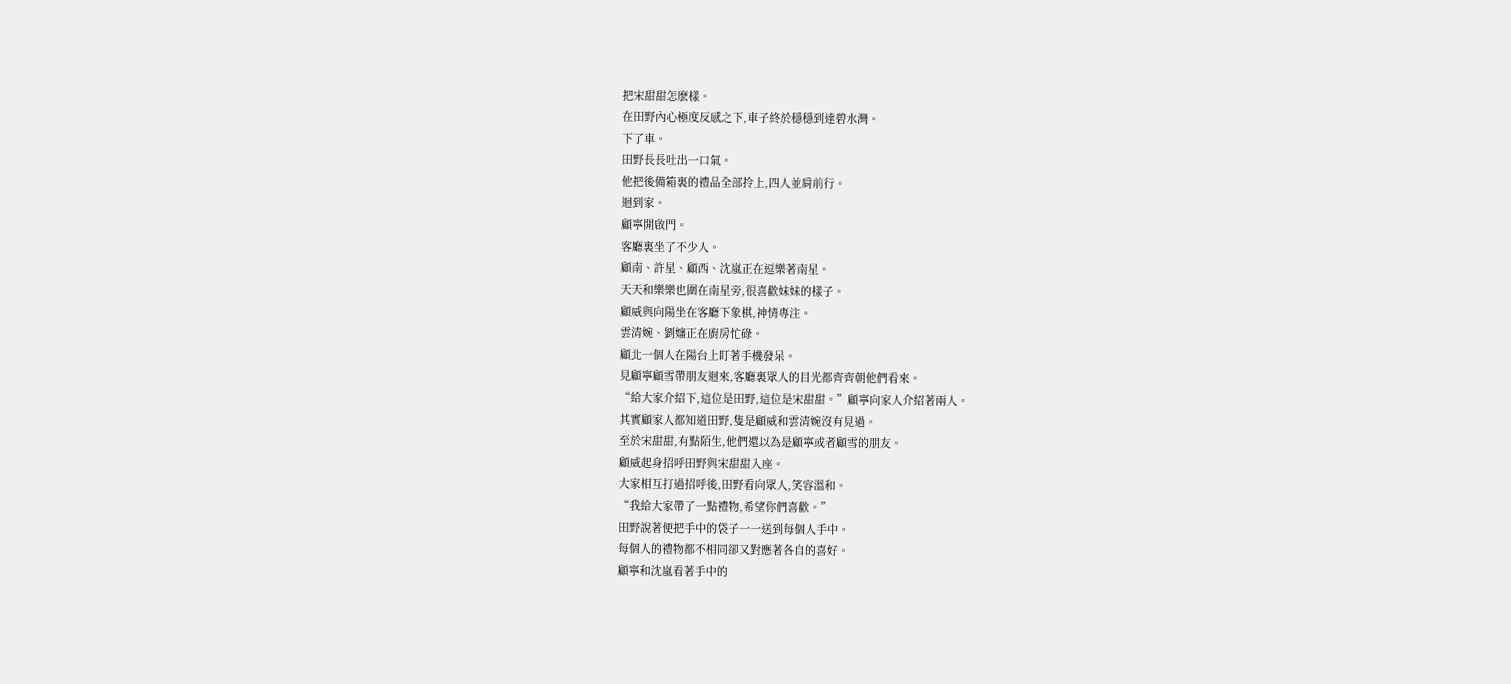把宋甜甜怎麽樣。
在田野內心極度反感之下,車子終於穩穩到達碧水灣。
下了車。
田野長長吐出一口氣。
他把後備箱裏的禮品全部拎上,四人並肩前行。
迴到家。
顧寧開啟門。
客廳裏坐了不少人。
顧南、許星、顧西、沈嵐正在逗樂著南星。
天天和樂樂也圍在南星旁,很喜歡妹妹的樣子。
顧威與向陽坐在客廳下象棋,神情專注。
雲清婉、劉嬸正在廚房忙碌。
顧北一個人在陽台上盯著手機發呆。
見顧寧顧雪帶朋友迴來,客廳裏眾人的目光都齊齊朝他們看來。
“給大家介紹下,這位是田野,這位是宋甜甜。”顧寧向家人介紹著兩人。
其實顧家人都知道田野,隻是顧威和雲清婉沒有見過。
至於宋甜甜,有點陌生,他們還以為是顧寧或者顧雪的朋友。
顧威起身招呼田野與宋甜甜入座。
大家相互打過招呼後,田野看向眾人,笑容溫和。
“我給大家帶了一點禮物,希望你們喜歡。”
田野說著便把手中的袋子一一送到每個人手中。
每個人的禮物都不相同卻又對應著各自的喜好。
顧寧和沈嵐看著手中的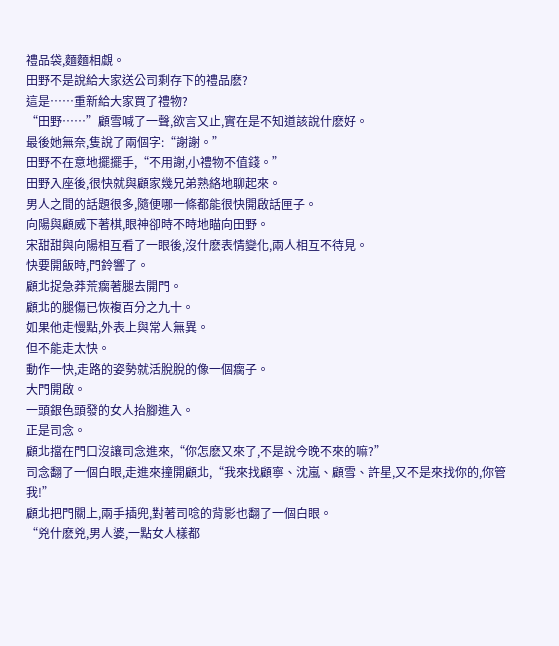禮品袋,麵麵相覷。
田野不是說給大家送公司剩存下的禮品麽?
這是……重新給大家買了禮物?
“田野……”顧雪喊了一聲,欲言又止,實在是不知道該說什麽好。
最後她無奈,隻說了兩個字:“謝謝。”
田野不在意地擺擺手,“不用謝,小禮物不值錢。”
田野入座後,很快就與顧家幾兄弟熟絡地聊起來。
男人之間的話題很多,隨便哪一條都能很快開啟話匣子。
向陽與顧威下著棋,眼神卻時不時地瞄向田野。
宋甜甜與向陽相互看了一眼後,沒什麽表情變化,兩人相互不待見。
快要開飯時,門鈴響了。
顧北捉急莽荒瘸著腿去開門。
顧北的腿傷已恢複百分之九十。
如果他走慢點,外表上與常人無異。
但不能走太快。
動作一快,走路的姿勢就活脫脫的像一個瘸子。
大門開啟。
一頭銀色頭發的女人抬腳進入。
正是司念。
顧北擋在門口沒讓司念進來,“你怎麽又來了,不是說今晚不來的嘛?”
司念翻了一個白眼,走進來撞開顧北,“我來找顧寧、沈嵐、顧雪、許星,又不是來找你的,你管我!”
顧北把門關上,兩手插兜,對著司唸的背影也翻了一個白眼。
“兇什麽兇,男人婆,一點女人樣都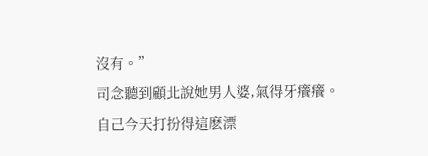沒有。”
司念聽到顧北說她男人婆,氣得牙癢癢。
自己今天打扮得這麽漂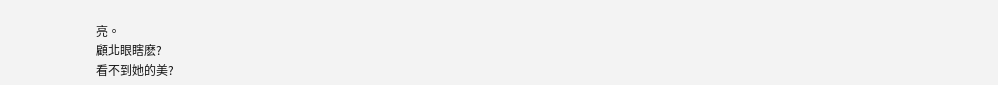亮。
顧北眼瞎麽?
看不到她的美?